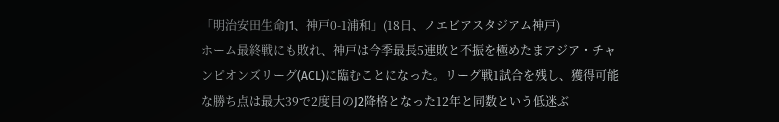「明治安田生命J1、神戸0-1浦和」(18日、ノエビアスタジアム神戸)
ホーム最終戦にも敗れ、神戸は今季最長5連敗と不振を極めたまアジア・チャンピオンズリーグ(ACL)に臨むことになった。リーグ戦1試合を残し、獲得可能な勝ち点は最大39で2度目のJ2降格となった12年と同数という低迷ぶ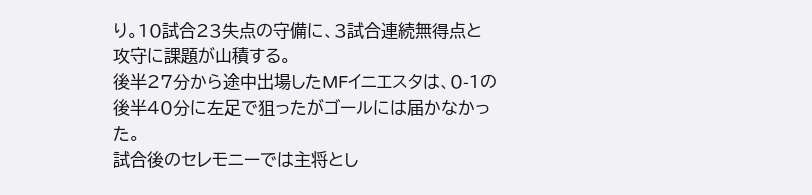り。10試合23失点の守備に、3試合連続無得点と攻守に課題が山積する。
後半27分から途中出場したMFイニエスタは、0-1の後半40分に左足で狙ったがゴールには届かなかった。
試合後のセレモニーでは主将とし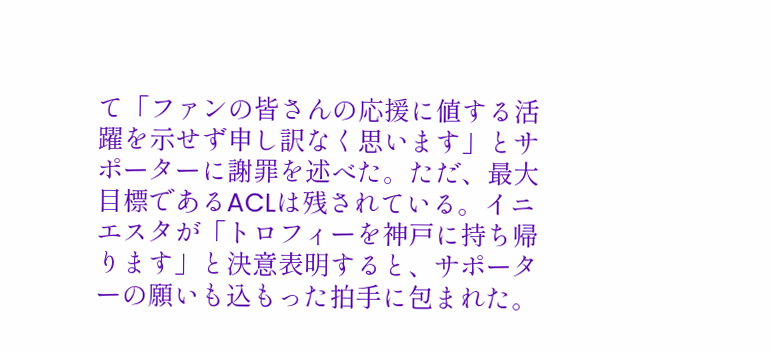て「ファンの皆さんの応援に値する活躍を示せず申し訳なく思います」とサポーターに謝罪を述べた。ただ、最大目標であるACLは残されている。イニエスタが「トロフィーを神戸に持ち帰ります」と決意表明すると、サポーターの願いも込もった拍手に包まれた。